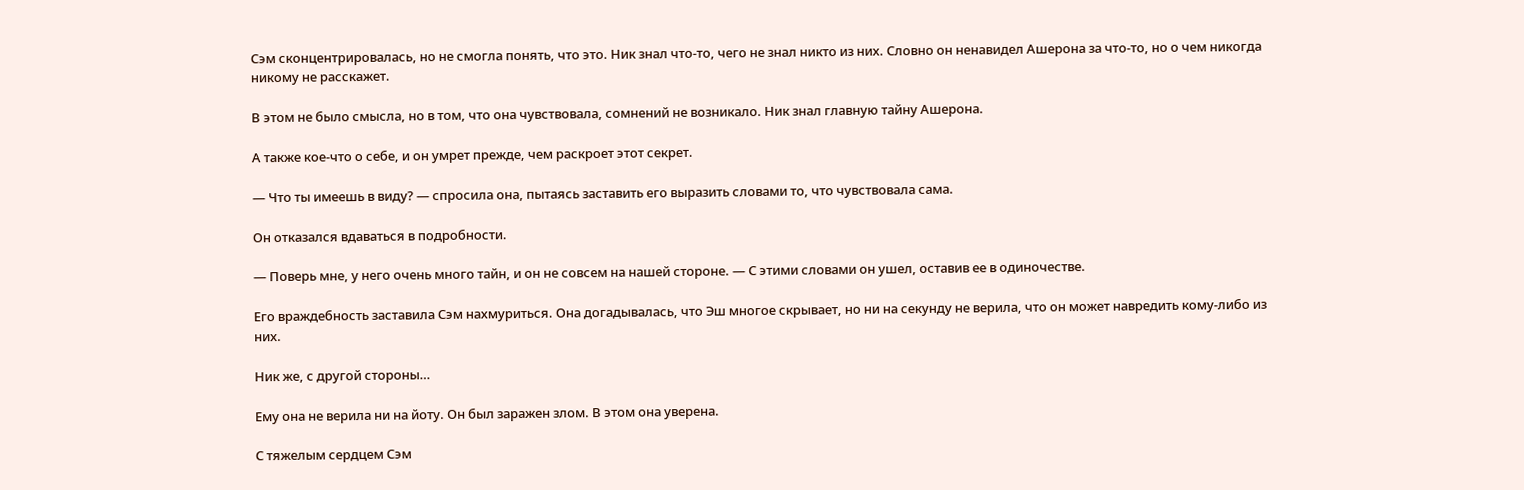Сэм сконцентрировалась, но не смогла понять, что это. Ник знал что-то, чего не знал никто из них. Словно он ненавидел Ашерона за что-то, но о чем никогда никому не расскажет.

В этом не было смысла, но в том, что она чувствовала, сомнений не возникало. Ник знал главную тайну Ашерона.

А также кое-что о себе, и он умрет прежде, чем раскроет этот секрет.

— Что ты имеешь в виду? — спросила она, пытаясь заставить его выразить словами то, что чувствовала сама.

Он отказался вдаваться в подробности.

— Поверь мне, у него очень много тайн, и он не совсем на нашей стороне. — С этими словами он ушел, оставив ее в одиночестве.

Его враждебность заставила Сэм нахмуриться. Она догадывалась, что Эш многое скрывает, но ни на секунду не верила, что он может навредить кому-либо из них.

Ник же, с другой стороны…

Ему она не верила ни на йоту. Он был заражен злом. В этом она уверена.

С тяжелым сердцем Сэм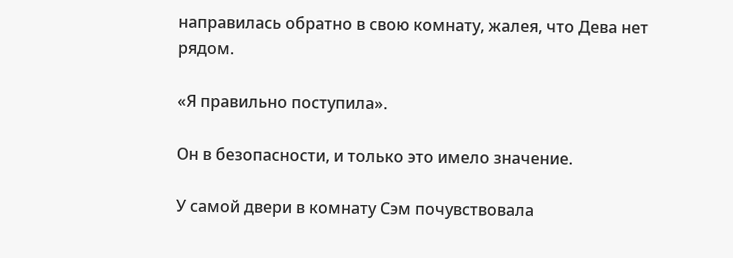направилась обратно в свою комнату, жалея, что Дева нет рядом.

«Я правильно поступила».

Он в безопасности, и только это имело значение.

У самой двери в комнату Сэм почувствовала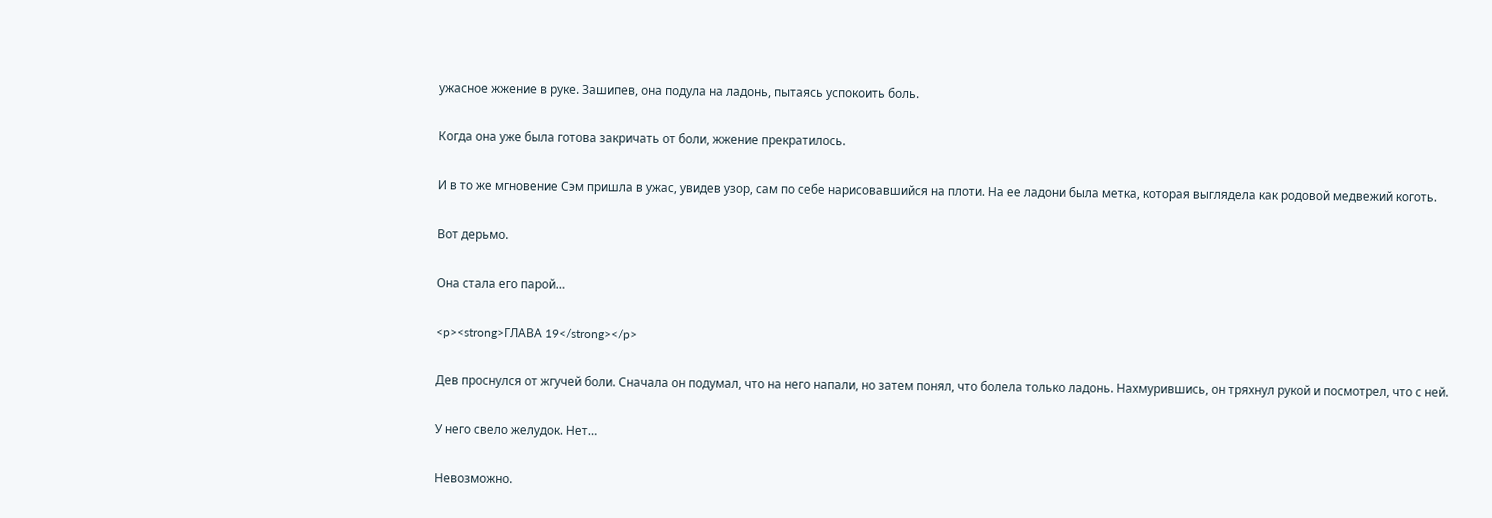ужасное жжение в руке. Зашипев, она подула на ладонь, пытаясь успокоить боль.

Когда она уже была готова закричать от боли, жжение прекратилось.

И в то же мгновение Сэм пришла в ужас, увидев узор, сам по себе нарисовавшийся на плоти. На ее ладони была метка, которая выглядела как родовой медвежий коготь.

Вот дерьмо.

Она стала его парой…

<p><strong>ГЛАВА 19</strong></p>

Дев проснулся от жгучей боли. Сначала он подумал, что на него напали, но затем понял, что болела только ладонь. Нахмурившись, он тряхнул рукой и посмотрел, что с ней.

У него свело желудок. Нет…

Невозможно.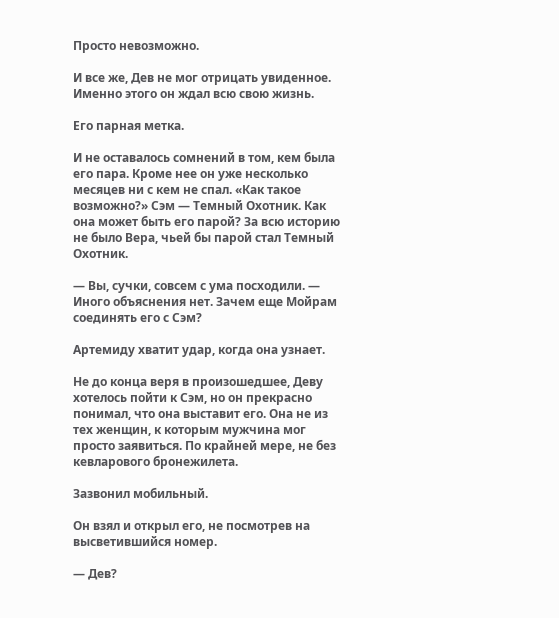Просто невозможно.

И все же, Дев не мог отрицать увиденное. Именно этого он ждал всю свою жизнь.

Его парная метка.

И не оставалось сомнений в том, кем была его пара. Кроме нее он уже несколько месяцев ни с кем не спал. «Как такое возможно?» Сэм — Темный Охотник. Как она может быть его парой? За всю историю не было Вера, чьей бы парой стал Темный Охотник.

— Вы, сучки, совсем с ума посходили. — Иного объяснения нет. Зачем еще Мойрам соединять его с Сэм?

Артемиду хватит удар, когда она узнает.

Не до конца веря в произошедшее, Деву хотелось пойти к Сэм, но он прекрасно понимал, что она выставит его. Она не из тех женщин, к которым мужчина мог просто заявиться. По крайней мере, не без кевларового бронежилета.

Зазвонил мобильный.

Он взял и открыл его, не посмотрев на высветившийся номер.

— Дев?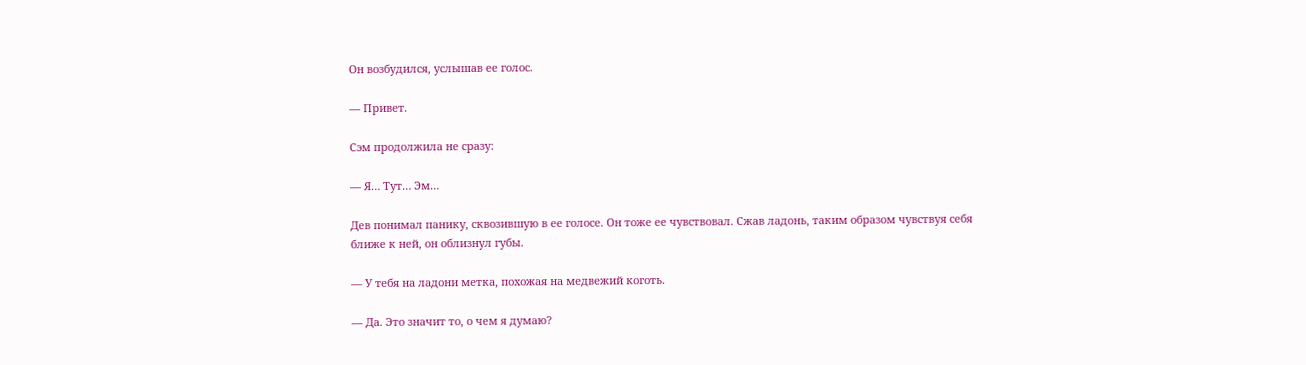Он возбудился, услышав ее голос.

— Привет.

Сэм продолжила не сразу:

— Я… Тут… Эм…

Дев понимал панику, сквозившую в ее голосе. Он тоже ее чувствовал. Сжав ладонь, таким образом чувствуя себя ближе к ней, он облизнул губы.

— У тебя на ладони метка, похожая на медвежий коготь.

— Да. Это значит то, о чем я думаю?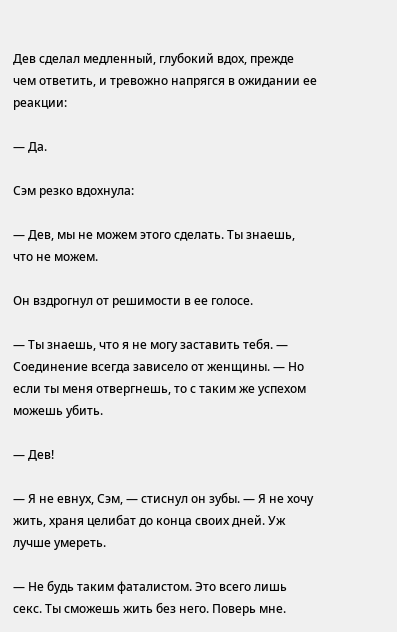Дев сделал медленный, глубокий вдох, прежде чем ответить, и тревожно напрягся в ожидании ее реакции:

— Да.

Сэм резко вдохнула:

— Дев, мы не можем этого сделать. Ты знаешь, что не можем.

Он вздрогнул от решимости в ее голосе.

— Ты знаешь, что я не могу заставить тебя. — Соединение всегда зависело от женщины. — Но если ты меня отвергнешь, то с таким же успехом можешь убить.

— Дев!

— Я не евнух, Сэм, — стиснул он зубы. — Я не хочу жить, храня целибат до конца своих дней. Уж лучше умереть.

— Не будь таким фаталистом. Это всего лишь секс. Ты сможешь жить без него. Поверь мне.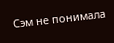Сэм не понимала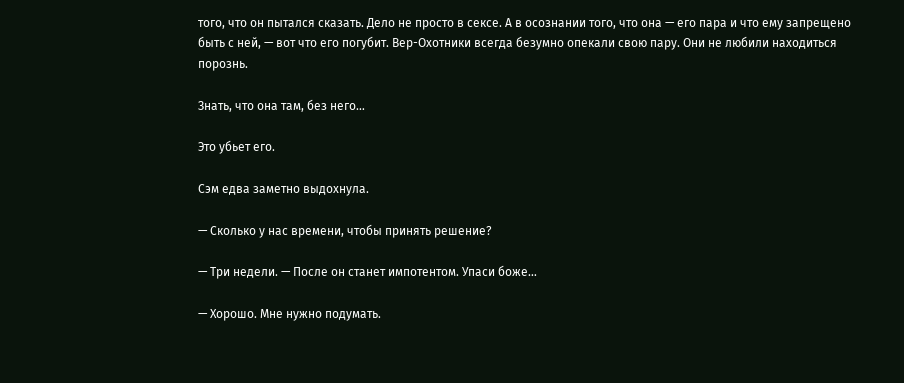того, что он пытался сказать. Дело не просто в сексе. А в осознании того, что она — его пара и что ему запрещено быть с ней, — вот что его погубит. Вер-Охотники всегда безумно опекали свою пару. Они не любили находиться порознь.

Знать, что она там, без него…

Это убьет его.

Сэм едва заметно выдохнула.

— Сколько у нас времени, чтобы принять решение?

— Три недели. — После он станет импотентом. Упаси боже…

— Хорошо. Мне нужно подумать.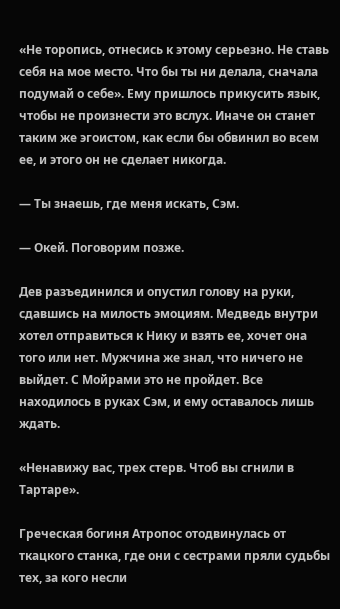«Не торопись, отнесись к этому серьезно. Не ставь себя на мое место. Что бы ты ни делала, сначала подумай о себе». Ему пришлось прикусить язык, чтобы не произнести это вслух. Иначе он станет таким же эгоистом, как если бы обвинил во всем ее, и этого он не сделает никогда.

— Ты знаешь, где меня искать, Сэм.

— Окей. Поговорим позже.

Дев разъединился и опустил голову на руки, сдавшись на милость эмоциям. Медведь внутри хотел отправиться к Нику и взять ее, хочет она того или нет. Мужчина же знал, что ничего не выйдет. С Мойрами это не пройдет. Все находилось в руках Сэм, и ему оставалось лишь ждать.

«Ненавижу вас, трех стерв. Чтоб вы сгнили в Тартаре».

Греческая богиня Атропос отодвинулась от ткацкого станка, где они с сестрами пряли судьбы тех, за кого несли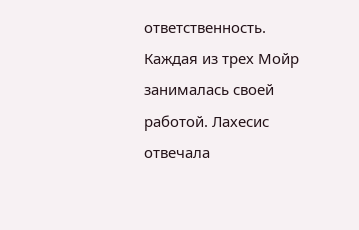ответственность. Каждая из трех Мойр занималась своей работой. Лахесис отвечала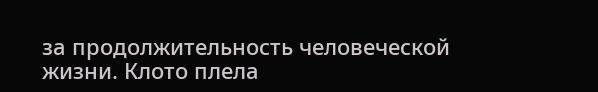за продолжительность человеческой жизни. Клото плела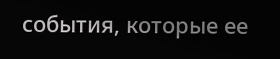события, которые ее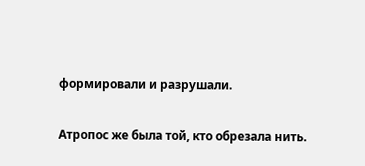формировали и разрушали.

Атропос же была той, кто обрезала нить.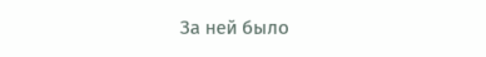За ней было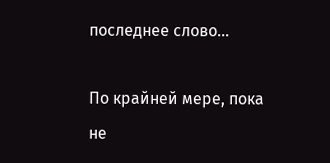последнее слово…

По крайней мере, пока не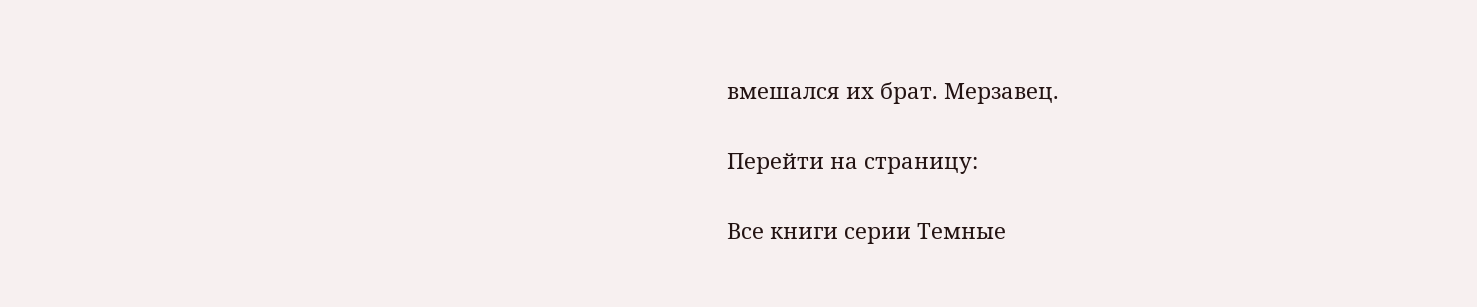вмешался их брат. Мерзавец.

Перейти на страницу:

Все книги серии Темные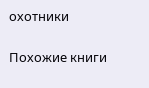охотники

Похожие книги